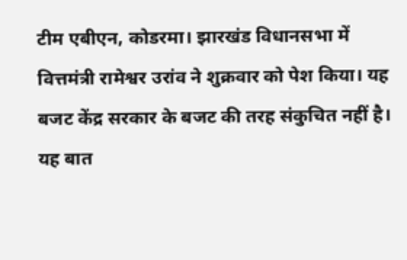टीम एबीएन, कोडरमा। झारखंड विधानसभा में वित्तमंत्री रामेश्वर उरांव ने शुक्रवार को पेश किया। यह बजट केंद्र सरकार के बजट की तरह संकुचित नहीं है। यह बात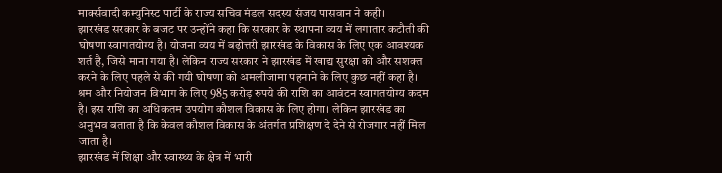मार्क्सवादी कम्युनिस्ट पार्टी के राज्य सचिव मंडल सदस्य संजय पासवान ने कही।
झारखंड सरकार के बजट पर उन्होंने कहा कि सरकार के स्थापना व्यय में लगातार कटौती की घोषणा स्वागतयोग्य है। योजना व्यय में बढ़ोत्तरी झारखंड के विकास के लिए एक आवश्यक शर्त है, जिसे माना गया है। लेकिन राज्य सरकार ने झारखंड में खाद्य सुरक्षा को और सशक्त करने के लिए पहले से की गयी घोषणा को अमलीजामा पहनाने के लिए कुछ नहीं कहा है।
श्रम और नियोजन विभाग के लिए 985 करोड़ रुपये की राशि का आवंटन स्वागतयोग्य कदम है। इस राशि का अधिकतम उपयोग कौशल विकास के लिए होगा। लेकिन झारखंड का अनुभव बताता है कि केवल कौशल विकास के अंतर्गत प्रशिक्षण दे देने से रोजगार नहीं मिल जाता है।
झारखंड में शिक्षा और स्वास्थ्य के क्षेत्र में भारी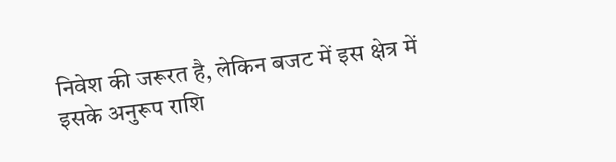निवेश की जरूरत है, लेकिन बजट में इस क्षेत्र में इसके अनुरूप राशि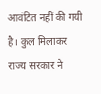आवंटित नहीं की गयी है। कुल मिलाकर राज्य सरकार ने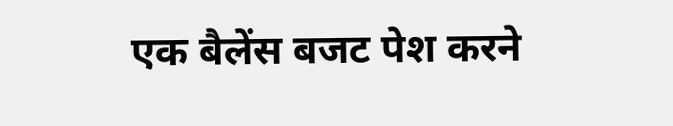एक बैलेंस बजट पेश करने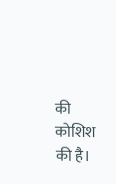की कोशिश की है।